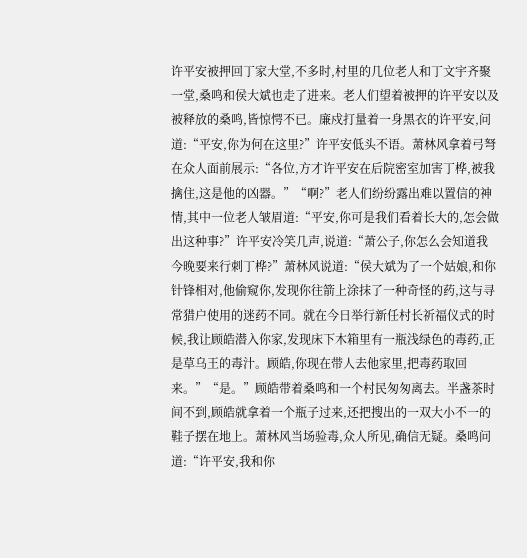许平安被押回丁家大堂,不多时,村里的几位老人和丁文宇齐聚一堂,桑鸣和侯大斌也走了进来。老人们望着被押的许平安以及被释放的桑鸣,皆惊愕不已。廉戍打量着一身黑衣的许平安,问道:“平安,你为何在这里?”许平安低头不语。萧林风拿着弓弩在众人面前展示:“各位,方才许平安在后院密室加害丁桦,被我擒住,这是他的凶器。”“啊?”老人们纷纷露出难以置信的神情,其中一位老人皱眉道:“平安,你可是我们看着长大的,怎会做出这种事?”许平安冷笑几声,说道:“萧公子,你怎么会知道我今晚要来行刺丁桦?”萧林风说道:“侯大斌为了一个姑娘,和你针锋相对,他偷窥你,发现你往箭上涂抹了一种奇怪的药,这与寻常猎户使用的迷药不同。就在今日举行新任村长祈福仪式的时候,我让顾皓潜入你家,发现床下木箱里有一瓶浅绿色的毒药,正是草乌王的毒汁。顾皓,你现在带人去他家里,把毒药取回来。”“是。”顾皓带着桑鸣和一个村民匆匆离去。半盏茶时间不到,顾皓就拿着一个瓶子过来,还把搜出的一双大小不一的鞋子摆在地上。萧林风当场验毒,众人所见,确信无疑。桑鸣问道:“许平安,我和你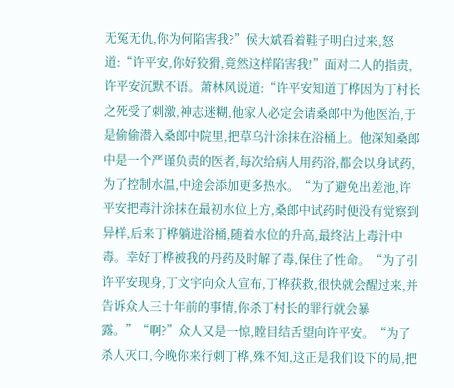无冤无仇,你为何陷害我?”侯大斌看着鞋子明白过来,怒道:“许平安,你好狡猾,竟然这样陷害我!”面对二人的指责,许平安沉默不语。萧林风说道:“许平安知道丁桦因为丁村长之死受了刺激,神志迷糊,他家人必定会请桑郎中为他医治,于是偷偷潜入桑郎中院里,把草乌汁涂抹在浴桶上。他深知桑郎中是一个严谨负责的医者,每次给病人用药浴,都会以身试药,为了控制水温,中途会添加更多热水。“为了避免出差池,许平安把毒汁涂抹在最初水位上方,桑郎中试药时便没有觉察到异样,后来丁桦躺进浴桶,随着水位的升高,最终沾上毒汁中毒。幸好丁桦被我的丹药及时解了毒,保住了性命。“为了引许平安现身,丁文宇向众人宣布,丁桦获救,很快就会醒过来,并告诉众人三十年前的事情,你杀丁村长的罪行就会暴露。”“啊?”众人又是一惊,瞠目结舌望向许平安。“为了杀人灭口,今晚你来行刺丁桦,殊不知,这正是我们设下的局,把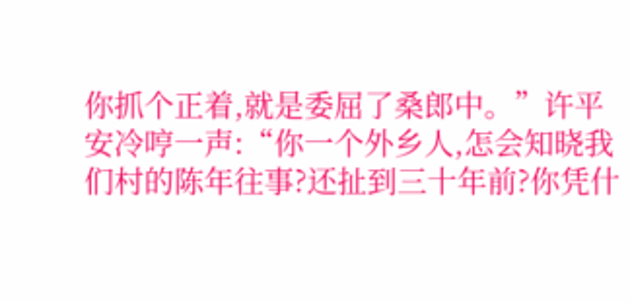你抓个正着,就是委屈了桑郎中。”许平安冷哼一声:“你一个外乡人,怎会知晓我们村的陈年往事?还扯到三十年前?你凭什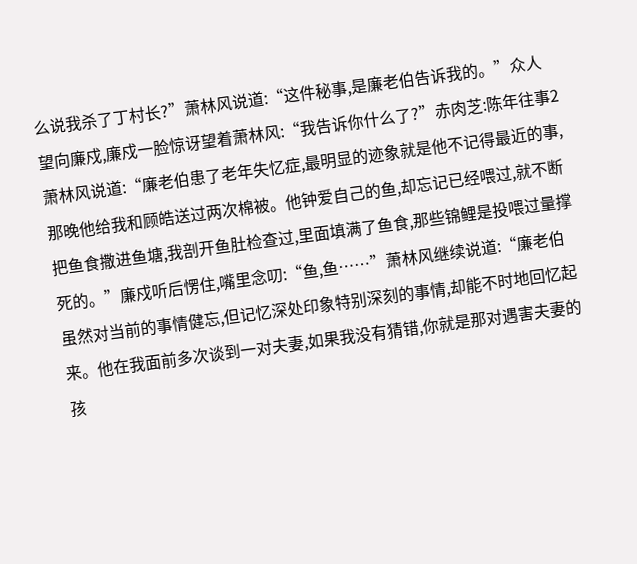么说我杀了丁村长?”萧林风说道:“这件秘事,是廉老伯告诉我的。”众人望向廉戍,廉戍一脸惊讶望着萧林风:“我告诉你什么了?”赤肉芝:陈年往事2萧林风说道:“廉老伯患了老年失忆症,最明显的迹象就是他不记得最近的事,那晚他给我和顾皓送过两次棉被。他钟爱自己的鱼,却忘记已经喂过,就不断把鱼食撒进鱼塘,我剖开鱼肚检查过,里面填满了鱼食,那些锦鲤是投喂过量撑死的。”廉戍听后愣住,嘴里念叨:“鱼,鱼……”萧林风继续说道:“廉老伯虽然对当前的事情健忘,但记忆深处印象特别深刻的事情,却能不时地回忆起来。他在我面前多次谈到一对夫妻,如果我没有猜错,你就是那对遇害夫妻的孩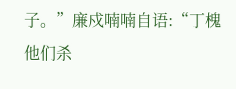子。”廉戍喃喃自语:“丁槐他们杀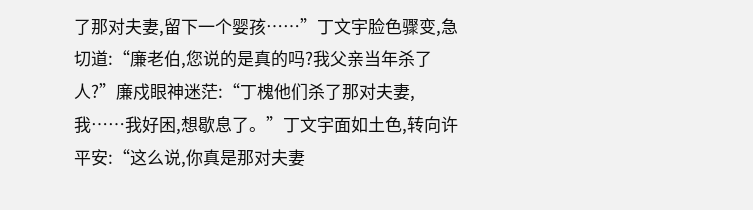了那对夫妻,留下一个婴孩……”丁文宇脸色骤变,急切道:“廉老伯,您说的是真的吗?我父亲当年杀了人?”廉戍眼神迷茫:“丁槐他们杀了那对夫妻,我……我好困,想歇息了。”丁文宇面如土色,转向许平安:“这么说,你真是那对夫妻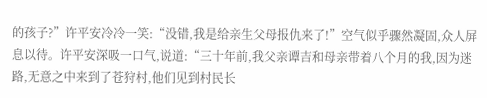的孩子?”许平安冷冷一笑:“没错,我是给亲生父母报仇来了!”空气似乎骤然凝固,众人屏息以待。许平安深吸一口气,说道:“三十年前,我父亲谭吉和母亲带着八个月的我,因为迷路,无意之中来到了苍狩村,他们见到村民长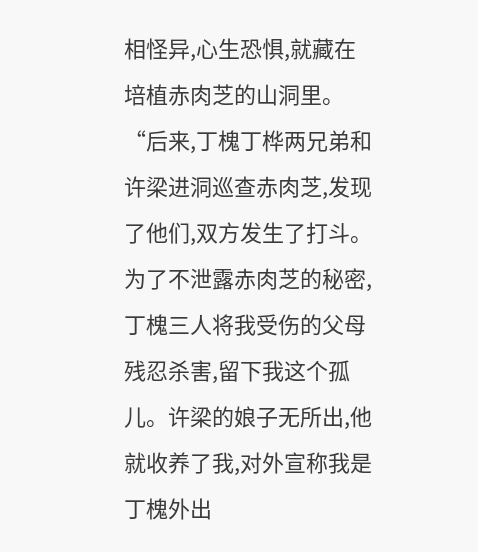相怪异,心生恐惧,就藏在培植赤肉芝的山洞里。“后来,丁槐丁桦两兄弟和许梁进洞巡查赤肉芝,发现了他们,双方发生了打斗。为了不泄露赤肉芝的秘密,丁槐三人将我受伤的父母残忍杀害,留下我这个孤儿。许梁的娘子无所出,他就收养了我,对外宣称我是丁槐外出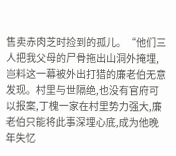售卖赤肉芝时捡到的孤儿。“他们三人把我父母的尸骨拖出山洞外掩埋,岂料这一幕被外出打猎的廉老伯无意发现。村里与世隔绝,也没有官府可以报案,丁槐一家在村里势力强大,廉老伯只能将此事深埋心底,成为他晚年失忆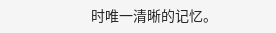时唯一清晰的记忆。